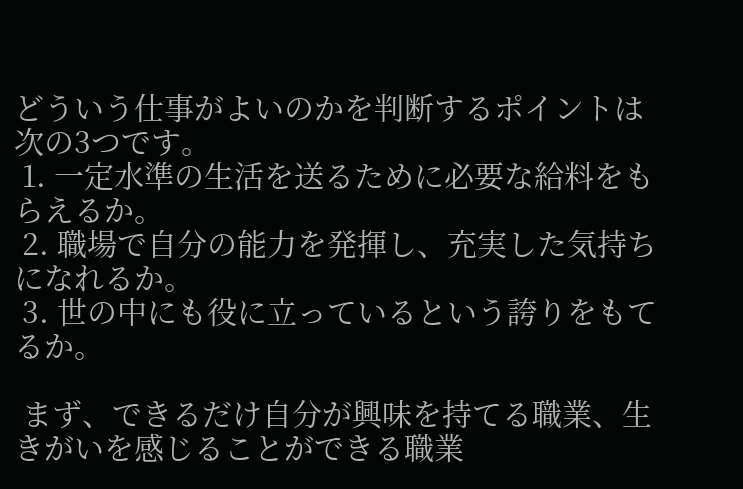どういう仕事がよいのかを判断するポイントは次の3つです。
 1. 一定水準の生活を送るために必要な給料をもらえるか。
 2. 職場で自分の能力を発揮し、充実した気持ちになれるか。
 3. 世の中にも役に立っているという誇りをもてるか。

 まず、できるだけ自分が興味を持てる職業、生きがいを感じることができる職業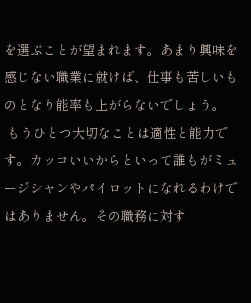を選ぶことが望まれます。あまり興味を感じない職業に就けば、仕事も苦しいものとなり能率も上がらないでしょう。
 もうひとつ大切なことは適性と能力です。カッコいいからといって誰もがミュージシャンやパイロットになれるわけではありません。その職務に対す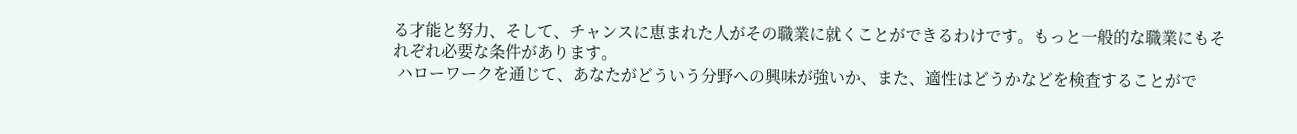る才能と努力、そして、チャンスに恵まれた人がその職業に就くことができるわけです。もっと一般的な職業にもそれぞれ必要な条件があります。
 ハローワークを通じて、あなたがどういう分野への興味が強いか、また、適性はどうかなどを検査することがで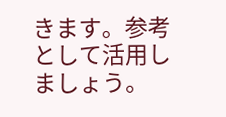きます。参考として活用しましょう。